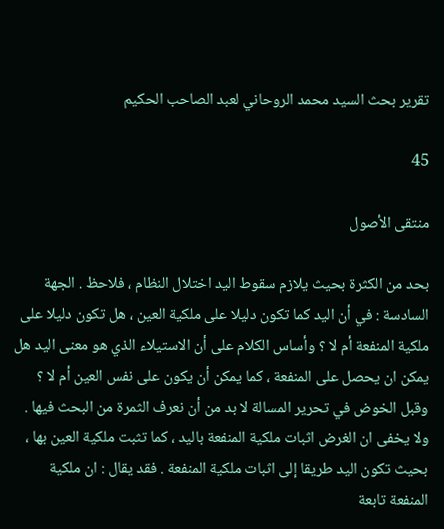تقرير بحث السيد محمد الروحاني لعبد الصاحب الحكيم

45

منتقى الأصول

بحد من الكثرة بحيث يلازم سقوط اليد اختلال النظام ، فلاحظ . الجهة السادسة : في أن اليد كما تكون دليلا على ملكية العين ، هل تكون دليلا على ملكية المنفعة أم لا ؟ وأساس الكلام على أن الاستيلاء الذي هو معنى اليد هل يمكن ان يحصل على المنفعة ، كما يمكن أن يكون على نفس العين أم لا ؟ وقبل الخوض في تحرير المسالة لا بد من أن نعرف الثمرة من البحث فيها . ولا يخفى ان الغرض اثبات ملكية المنفعة باليد ، كما تثبت ملكية العين بها ، بحيث تكون اليد طريقا إلى اثبات ملكية المنفعة . فقد يقال : ان ملكية المنفعة تابعة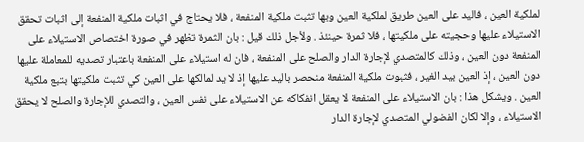لملكية العين ، فاليد على العين طريق لملكية العين وبها تثبت ملكية المنفعة ، فلا يحتاج في اثبات ملكية المنفعة إلى اثبات تحقق الاستيلاء عليها وحجيته على ملكيتها ، فلا ثمرة حينئذ . ولأجل ذلك قيل : بان الثمرة تظهر في صورة اختصاص الاستيلاء على المنفعة دون العين ، وذلك كالمتصدي لإجارة الدار والصلح على المنفعة ، فان له استيلاء على المنفعة باعتبار تصديه للمعاملة عليها دون العين ، إذ العين بيد الغير ، فثبوت ملكية المنفعة منحصر باليد عليها إذ لا يد لمالكها على العين كي تثبت ملكيتها بتبع ملكية العين . ويشكل هذا : بان الاستيلاء على المنفعة لا يعقل انفكاكه عن الاستيلاء على نفس العين ، والتصدي للإجارة والصلح لا يحقق الاستيلاء ، وإلا لكان الفضولي المتصدي لإجارة الدار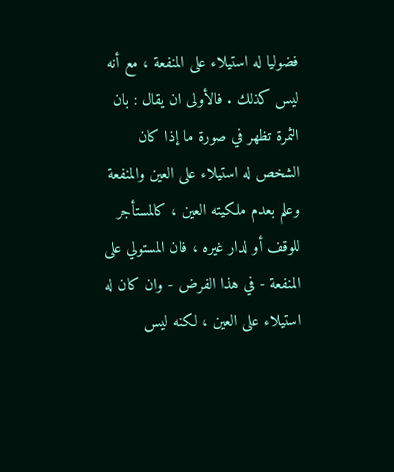فضوليا له استيلاء على المنفعة ، مع أنه ليس كذلك . فالأولى ان يقال : بان الثمرة تظهر في صورة ما إذا كان الشخص له استيلاء على العين والمنفعة وعلم بعدم ملكيته العين ، كالمستأجر للوقف أو لدار غيره ، فان المستولي على المنفعة - في هذا الفرض - وان كان له استيلاء على العين ، لكنه ليس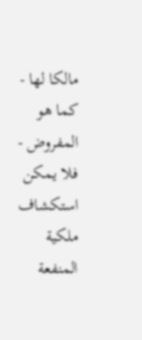مالكا لها - كما هو المفروض - فلا يمكن استكشاف ملكية المنفعة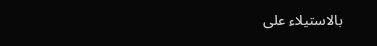بالاستيلاء على